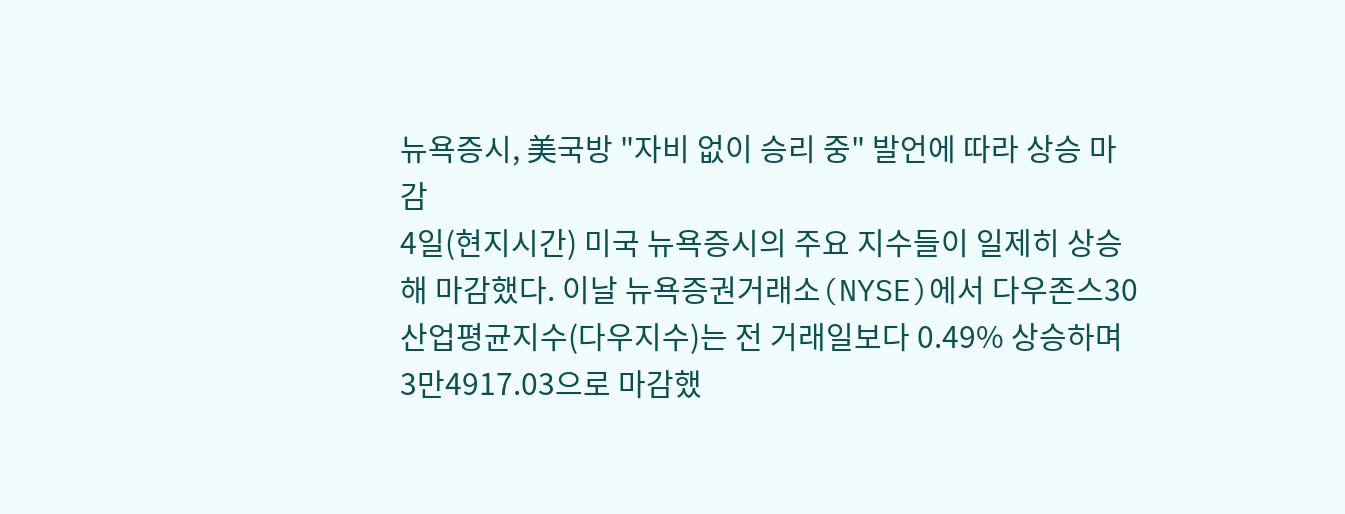뉴욕증시, 美국방 "자비 없이 승리 중" 발언에 따라 상승 마감
4일(현지시간) 미국 뉴욕증시의 주요 지수들이 일제히 상승해 마감했다. 이날 뉴욕증권거래소(NYSE)에서 다우존스30산업평균지수(다우지수)는 전 거래일보다 0.49% 상승하며 3만4917.03으로 마감했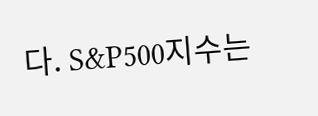다. S&P500지수는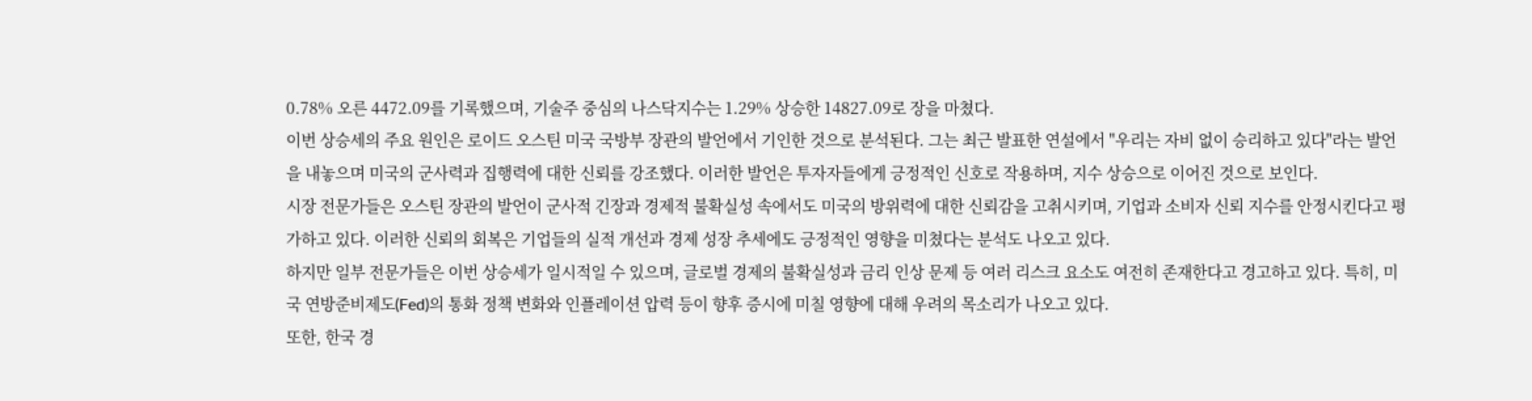0.78% 오른 4472.09를 기록했으며, 기술주 중심의 나스닥지수는 1.29% 상승한 14827.09로 장을 마쳤다.
이번 상승세의 주요 원인은 로이드 오스틴 미국 국방부 장관의 발언에서 기인한 것으로 분석된다. 그는 최근 발표한 연설에서 "우리는 자비 없이 승리하고 있다"라는 발언을 내놓으며 미국의 군사력과 집행력에 대한 신뢰를 강조했다. 이러한 발언은 투자자들에게 긍정적인 신호로 작용하며, 지수 상승으로 이어진 것으로 보인다.
시장 전문가들은 오스틴 장관의 발언이 군사적 긴장과 경제적 불확실성 속에서도 미국의 방위력에 대한 신뢰감을 고취시키며, 기업과 소비자 신뢰 지수를 안정시킨다고 평가하고 있다. 이러한 신뢰의 회복은 기업들의 실적 개선과 경제 성장 추세에도 긍정적인 영향을 미쳤다는 분석도 나오고 있다.
하지만 일부 전문가들은 이번 상승세가 일시적일 수 있으며, 글로벌 경제의 불확실성과 금리 인상 문제 등 여러 리스크 요소도 여전히 존재한다고 경고하고 있다. 특히, 미국 연방준비제도(Fed)의 통화 정책 변화와 인플레이션 압력 등이 향후 증시에 미칠 영향에 대해 우려의 목소리가 나오고 있다.
또한, 한국 경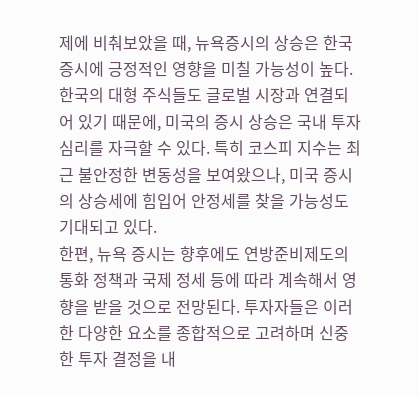제에 비춰보았을 때, 뉴욕증시의 상승은 한국 증시에 긍정적인 영향을 미칠 가능성이 높다. 한국의 대형 주식들도 글로벌 시장과 연결되어 있기 때문에, 미국의 증시 상승은 국내 투자 심리를 자극할 수 있다. 특히 코스피 지수는 최근 불안정한 변동성을 보여왔으나, 미국 증시의 상승세에 힘입어 안정세를 찾을 가능성도 기대되고 있다.
한편, 뉴욕 증시는 향후에도 연방준비제도의 통화 정책과 국제 정세 등에 따라 계속해서 영향을 받을 것으로 전망된다. 투자자들은 이러한 다양한 요소를 종합적으로 고려하며 신중한 투자 결정을 내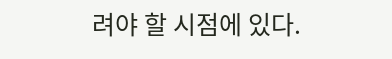려야 할 시점에 있다.